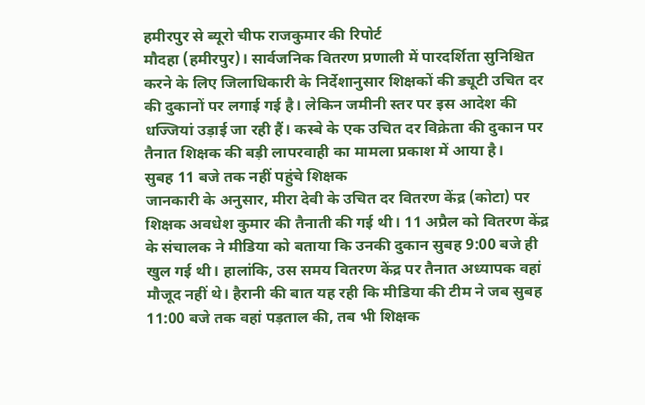हमीरपुर से ब्यूरो चीफ राजकुमार की रिपोर्ट
मौदहा (हमीरपुर)। सार्वजनिक वितरण प्रणाली में पारदर्शिता सुनिश्चित करने के लिए जिलाधिकारी के निर्देशानुसार शिक्षकों की ड्यूटी उचित दर की दुकानों पर लगाई गई है। लेकिन जमीनी स्तर पर इस आदेश की धज्जियां उड़ाई जा रही हैं। कस्बे के एक उचित दर विक्रेता की दुकान पर तैनात शिक्षक की बड़ी लापरवाही का मामला प्रकाश में आया है।
सुबह 11 बजे तक नहीं पहुंचे शिक्षक
जानकारी के अनुसार, मीरा देवी के उचित दर वितरण केंद्र (कोटा) पर शिक्षक अवधेश कुमार की तैनाती की गई थी। 11 अप्रैल को वितरण केंद्र के संचालक ने मीडिया को बताया कि उनकी दुकान सुबह 9:00 बजे ही खुल गई थी। हालांकि, उस समय वितरण केंद्र पर तैनात अध्यापक वहां मौजूद नहीं थे। हैरानी की बात यह रही कि मीडिया की टीम ने जब सुबह 11:00 बजे तक वहां पड़ताल की, तब भी शिक्षक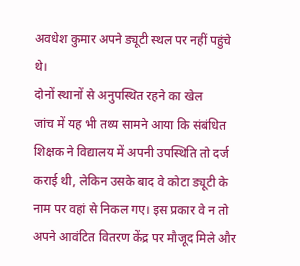अवधेश कुमार अपने ड्यूटी स्थल पर नहीं पहुंचे थे।
दोनों स्थानों से अनुपस्थित रहने का खेल
जांच में यह भी तथ्य सामने आया कि संबंधित शिक्षक ने विद्यालय में अपनी उपस्थिति तो दर्ज कराई थी, लेकिन उसके बाद वे कोटा ड्यूटी के नाम पर वहां से निकल गए। इस प्रकार वे न तो अपने आवंटित वितरण केंद्र पर मौजूद मिले और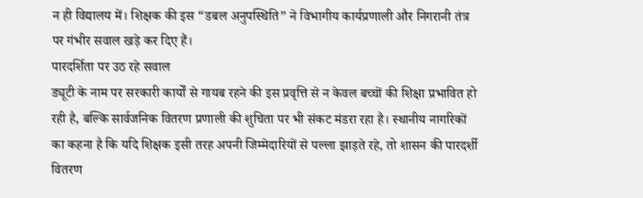न ही विद्यालय में। शिक्षक की इस “डबल अनुपस्थिति” ने विभागीय कार्यप्रणाली और निगरानी तंत्र पर गंभीर सवाल खड़े कर दिए हैं।
पारदर्शिता पर उठ रहे सवाल
ड्यूटी के नाम पर सरकारी कार्यों से गायब रहने की इस प्रवृत्ति से न केवल बच्चों की शिक्षा प्रभावित हो रही है, बल्कि सार्वजनिक वितरण प्रणाली की शुचिता पर भी संकट मंडरा रहा है। स्थानीय नागरिकों का कहना है कि यदि शिक्षक इसी तरह अपनी जिम्मेदारियों से पल्ला झाड़ते रहे, तो शासन की पारदर्शी वितरण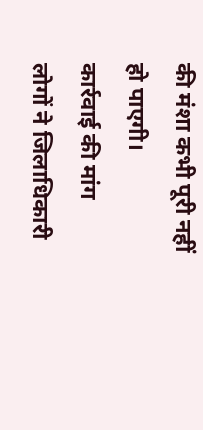की मंशा कभी पूरी नहीं हो पाएगी।
कार्रवाई की मांग
लोगों ने जिलाधिकारी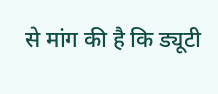से मांग की है कि ड्यूटी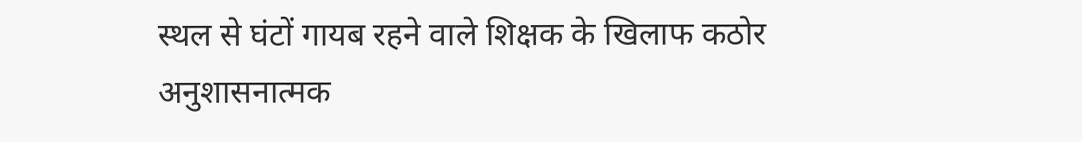स्थल से घंटों गायब रहने वाले शिक्षक के खिलाफ कठोर अनुशासनात्मक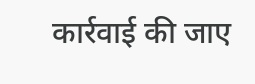कार्रवाई की जाए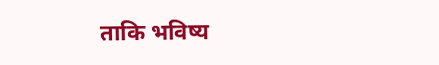ताकि भविष्य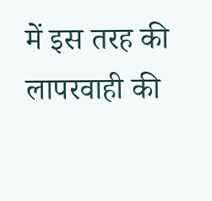में इस तरह की लापरवाही की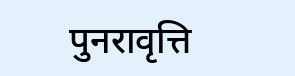पुनरावृत्ति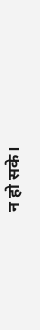न हो सके।